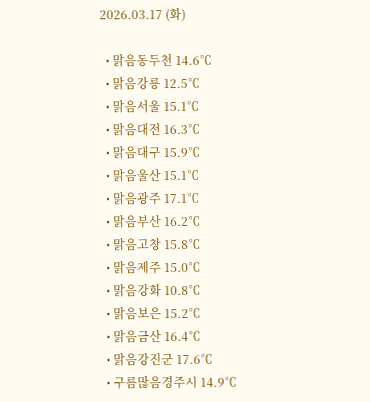2026.03.17 (화)

  • 맑음동두천 14.6℃
  • 맑음강릉 12.5℃
  • 맑음서울 15.1℃
  • 맑음대전 16.3℃
  • 맑음대구 15.9℃
  • 맑음울산 15.1℃
  • 맑음광주 17.1℃
  • 맑음부산 16.2℃
  • 맑음고창 15.8℃
  • 맑음제주 15.0℃
  • 맑음강화 10.8℃
  • 맑음보은 15.2℃
  • 맑음금산 16.4℃
  • 맑음강진군 17.6℃
  • 구름많음경주시 14.9℃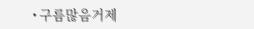• 구름많음거제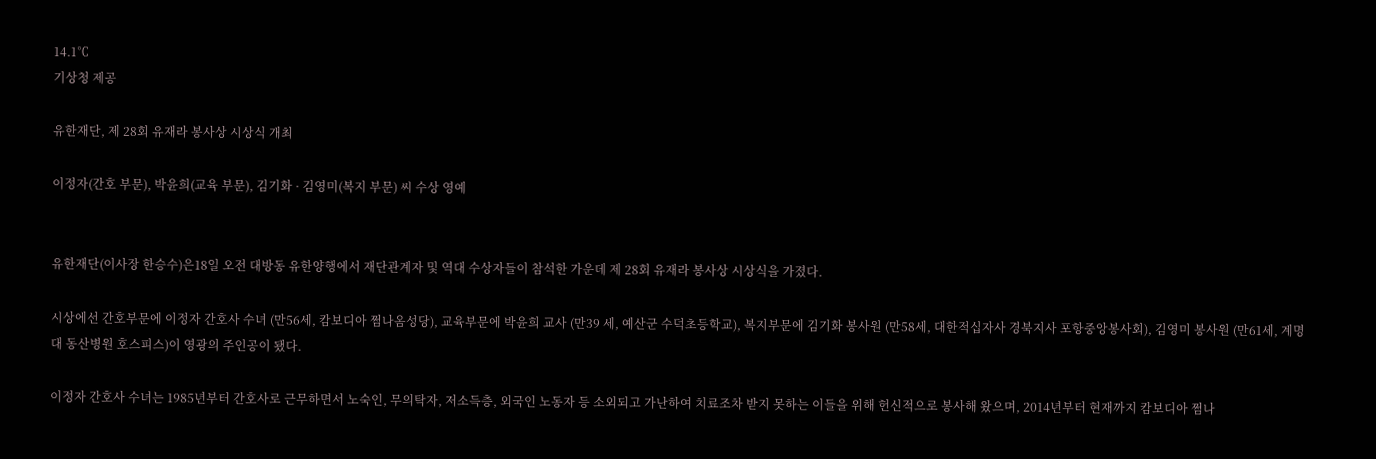14.1℃
기상청 제공

유한재단, 제 28회 유재라 봉사상 시상식 개최

이정자(간호 부문), 박윤희(교육 부문), 김기화 · 김영미(복지 부문) 씨 수상 영예


유한재단(이사장 한승수)은18일 오전 대방동 유한양행에서 재단관계자 및 역대 수상자들이 참석한 가운데 제 28회 유재라 봉사상 시상식을 가졌다.

시상에선 간호부문에 이정자 간호사 수녀 (만56세, 캄보디아 쩜나옴성당), 교육부문에 박윤희 교사 (만39 세, 예산군 수덕초등학교), 복지부문에 김기화 봉사원 (만58세, 대한적십자사 경북지사 포항중앙봉사회), 김영미 봉사원 (만61세, 계명대 동산병원 호스피스)이 영광의 주인공이 됐다.

이정자 간호사 수녀는 1985년부터 간호사로 근무하면서 노숙인, 무의탁자, 저소득층, 외국인 노동자 등 소외되고 가난하여 치료조차 받지 못하는 이들을 위해 헌신적으로 봉사해 왔으며, 2014년부터 현재까지 캄보디아 쩜나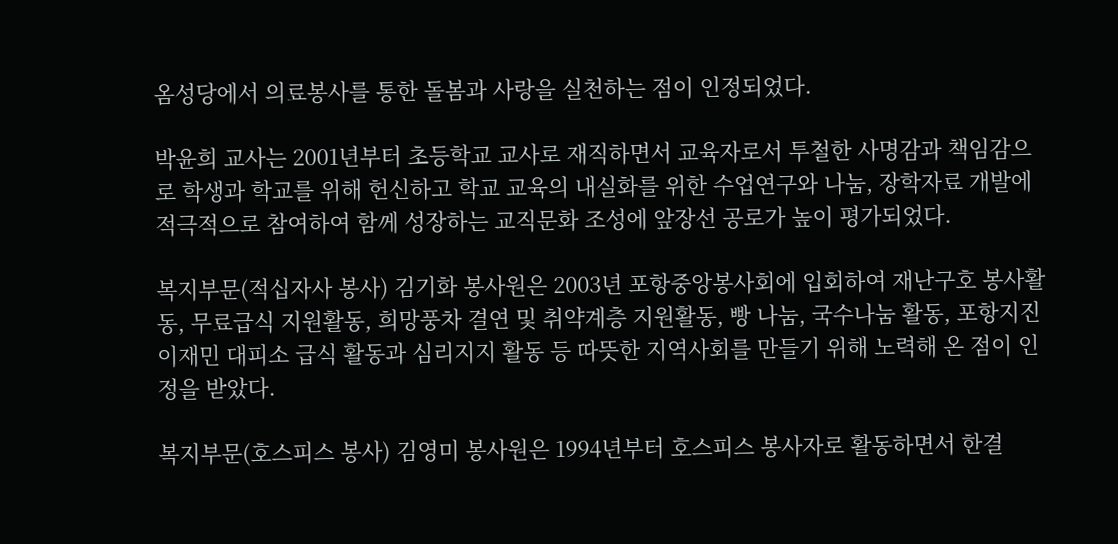옴성당에서 의료봉사를 통한 돌봄과 사랑을 실천하는 점이 인정되었다.

박윤희 교사는 2001년부터 초등학교 교사로 재직하면서 교육자로서 투철한 사명감과 책임감으로 학생과 학교를 위해 헌신하고 학교 교육의 내실화를 위한 수업연구와 나눔, 장학자료 개발에 적극적으로 참여하여 함께 성장하는 교직문화 조성에 앞장선 공로가 높이 평가되었다.

복지부문(적십자사 봉사) 김기화 봉사원은 2003년 포항중앙봉사회에 입회하여 재난구호 봉사활동, 무료급식 지원활동, 희망풍차 결연 및 취약계층 지원활동, 빵 나눔, 국수나눔 활동, 포항지진 이재민 대피소 급식 활동과 심리지지 활동 등 따뜻한 지역사회를 만들기 위해 노력해 온 점이 인정을 받았다.

복지부문(호스피스 봉사) 김영미 봉사원은 1994년부터 호스피스 봉사자로 활동하면서 한결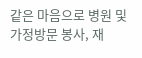같은 마음으로 병원 및 가정방문 봉사, 재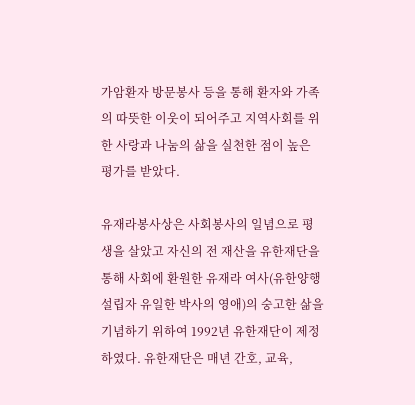가암환자 방문봉사 등을 통해 환자와 가족의 따뜻한 이웃이 되어주고 지역사회를 위한 사랑과 나눔의 삶을 실천한 점이 높은 평가를 받았다.

유재라봉사상은 사회봉사의 일념으로 평생을 살았고 자신의 전 재산을 유한재단을 통해 사회에 환원한 유재라 여사(유한양행 설립자 유일한 박사의 영애)의 숭고한 삶을 기념하기 위하여 1992년 유한재단이 제정하였다. 유한재단은 매년 간호, 교육,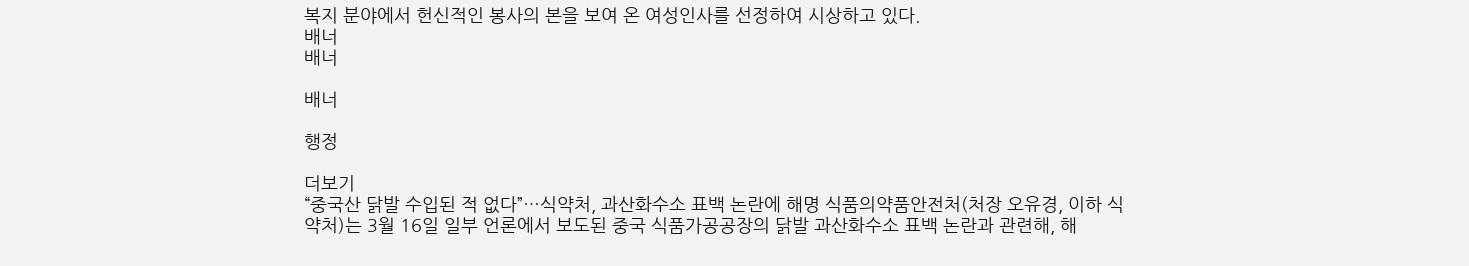복지 분야에서 헌신적인 봉사의 본을 보여 온 여성인사를 선정하여 시상하고 있다.
배너
배너

배너

행정

더보기
“중국산 닭발 수입된 적 없다”…식약처, 과산화수소 표백 논란에 해명 식품의약품안전처(처장 오유경, 이하 식약처)는 3월 16일 일부 언론에서 보도된 중국 식품가공공장의 닭발 과산화수소 표백 논란과 관련해, 해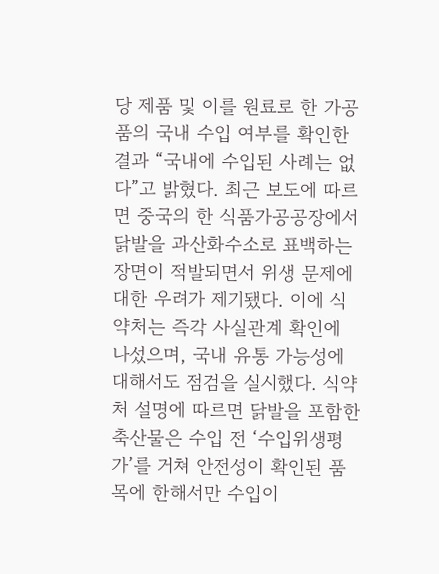당 제품 및 이를 원료로 한 가공품의 국내 수입 여부를 확인한 결과 “국내에 수입된 사례는 없다”고 밝혔다. 최근 보도에 따르면 중국의 한 식품가공공장에서 닭발을 과산화수소로 표백하는 장면이 적발되면서 위생 문제에 대한 우려가 제기됐다. 이에 식약처는 즉각 사실관계 확인에 나섰으며, 국내 유통 가능성에 대해서도 점검을 실시했다. 식약처 설명에 따르면 닭발을 포함한 축산물은 수입 전 ‘수입위생평가’를 거쳐 안전성이 확인된 품목에 한해서만 수입이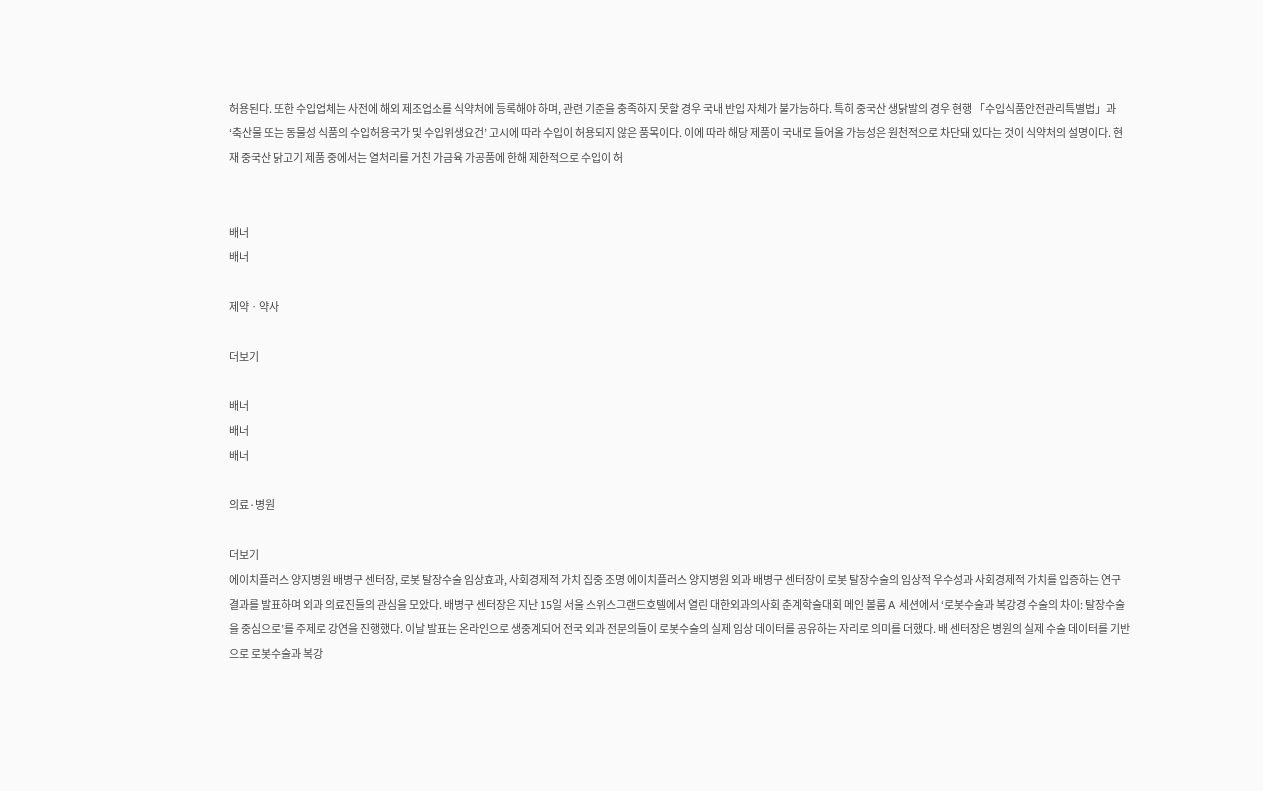허용된다. 또한 수입업체는 사전에 해외 제조업소를 식약처에 등록해야 하며, 관련 기준을 충족하지 못할 경우 국내 반입 자체가 불가능하다. 특히 중국산 생닭발의 경우 현행 「수입식품안전관리특별법」과 ‘축산물 또는 동물성 식품의 수입허용국가 및 수입위생요건’ 고시에 따라 수입이 허용되지 않은 품목이다. 이에 따라 해당 제품이 국내로 들어올 가능성은 원천적으로 차단돼 있다는 것이 식약처의 설명이다. 현재 중국산 닭고기 제품 중에서는 열처리를 거친 가금육 가공품에 한해 제한적으로 수입이 허


배너
배너

제약ㆍ약사

더보기

배너
배너
배너

의료·병원

더보기
에이치플러스 양지병원 배병구 센터장, 로봇 탈장수술 임상효과, 사회경제적 가치 집중 조명 에이치플러스 양지병원 외과 배병구 센터장이 로봇 탈장수술의 임상적 우수성과 사회경제적 가치를 입증하는 연구 결과를 발표하며 외과 의료진들의 관심을 모았다. 배병구 센터장은 지난 15일 서울 스위스그랜드호텔에서 열린 대한외과의사회 춘계학술대회 메인 볼룸 A 세션에서 ‘로봇수술과 복강경 수술의 차이: 탈장수술을 중심으로’를 주제로 강연을 진행했다. 이날 발표는 온라인으로 생중계되어 전국 외과 전문의들이 로봇수술의 실제 임상 데이터를 공유하는 자리로 의미를 더했다. 배 센터장은 병원의 실제 수술 데이터를 기반으로 로봇수술과 복강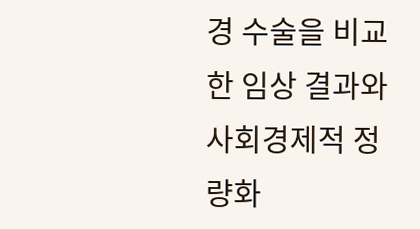경 수술을 비교한 임상 결과와 사회경제적 정량화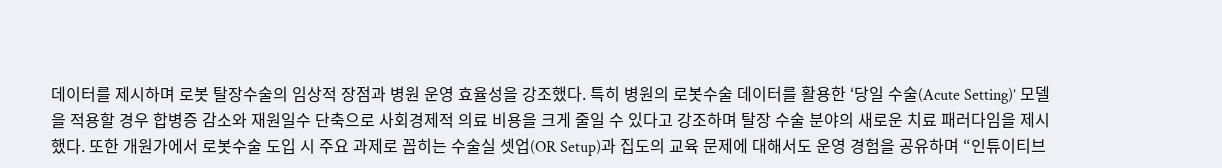데이터를 제시하며 로봇 탈장수술의 임상적 장점과 병원 운영 효율성을 강조했다. 특히 병원의 로봇수술 데이터를 활용한 ‘당일 수술(Acute Setting)’ 모델을 적용할 경우 합병증 감소와 재원일수 단축으로 사회경제적 의료 비용을 크게 줄일 수 있다고 강조하며 탈장 수술 분야의 새로운 치료 패러다임을 제시했다. 또한 개원가에서 로봇수술 도입 시 주요 과제로 꼽히는 수술실 셋업(OR Setup)과 집도의 교육 문제에 대해서도 운영 경험을 공유하며 “인튜이티브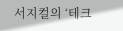서지컬의 ‘테크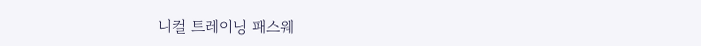니컬 트레이닝 패스웨